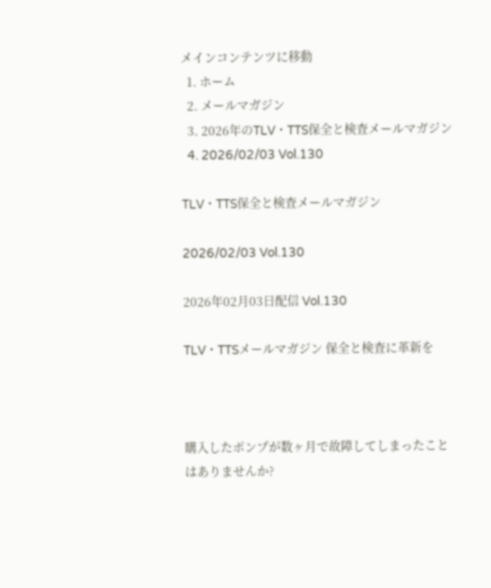メインコンテンツに移動
  1. ホーム
  2. メールマガジン
  3. 2026年のTLV・TTS保全と検査メールマガジン
  4. 2026/02/03 Vol.130

TLV・TTS保全と検査メールマガジン

2026/02/03 Vol.130

2026年02月03日配信 Vol.130

TLV・TTSメールマガジン 保全と検査に革新を



購入したポンプが数ヶ月で故障してしまったことはありませんか?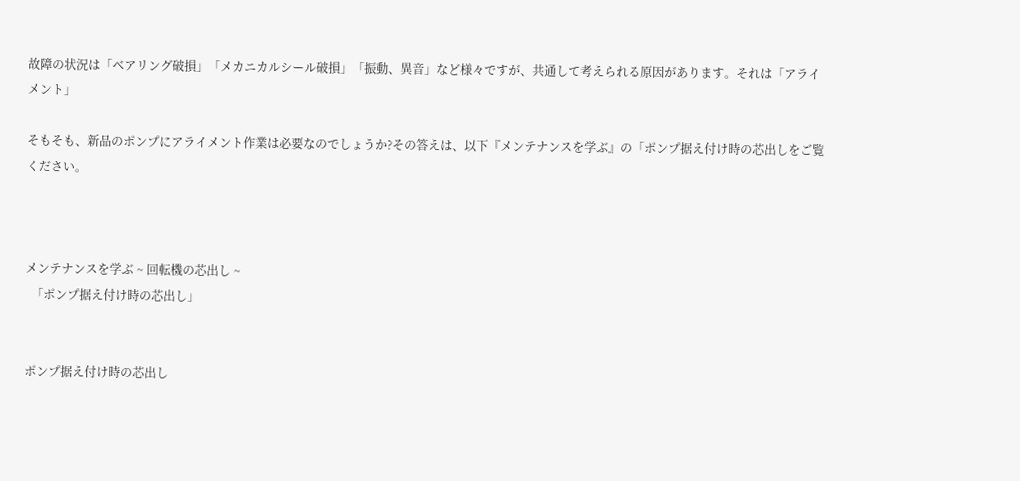故障の状況は「ベアリング破損」「メカニカルシール破損」「振動、異音」など様々ですが、共通して考えられる原因があります。それは「アライメント」

そもそも、新品のポンプにアライメント作業は必要なのでしょうか?その答えは、以下『メンテナンスを学ぶ』の「ポンプ据え付け時の芯出しをご覧ください。



メンテナンスを学ぶ ~ 回転機の芯出し ~
  「ポンプ据え付け時の芯出し」


ポンプ据え付け時の芯出し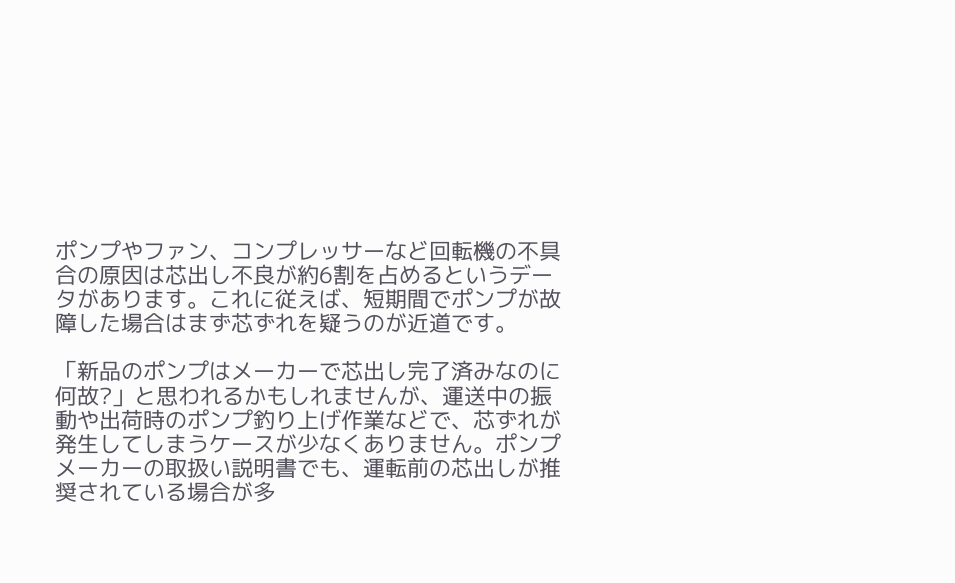ポンプやファン、コンプレッサーなど回転機の不具合の原因は芯出し不良が約6割を占めるというデータがあります。これに従えば、短期間でポンプが故障した場合はまず芯ずれを疑うのが近道です。

「新品のポンプはメーカーで芯出し完了済みなのに何故?」と思われるかもしれませんが、運送中の振動や出荷時のポンプ釣り上げ作業などで、芯ずれが発生してしまうケースが少なくありません。ポンプメーカーの取扱い説明書でも、運転前の芯出しが推奨されている場合が多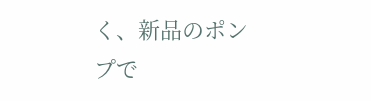く、新品のポンプで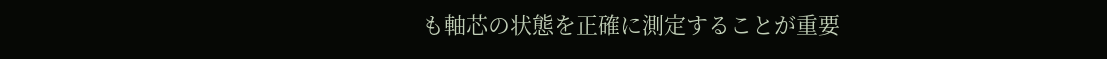も軸芯の状態を正確に測定することが重要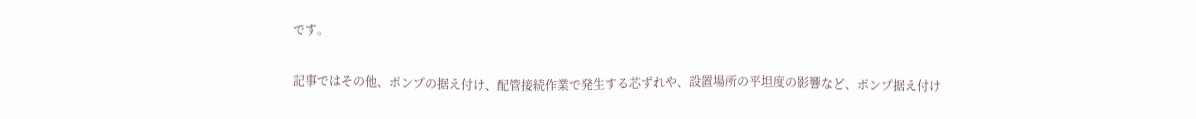です。

記事ではその他、ポンプの据え付け、配管接続作業で発生する芯ずれや、設置場所の平坦度の影響など、ポンプ据え付け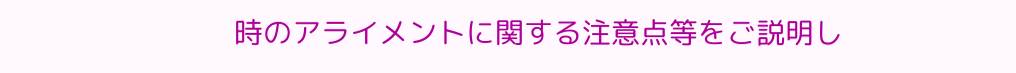時のアライメントに関する注意点等をご説明し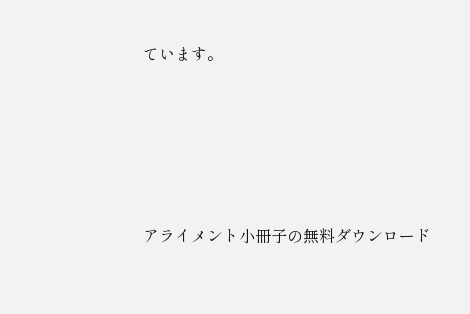ています。






アライメント小冊子の無料ダウンロード